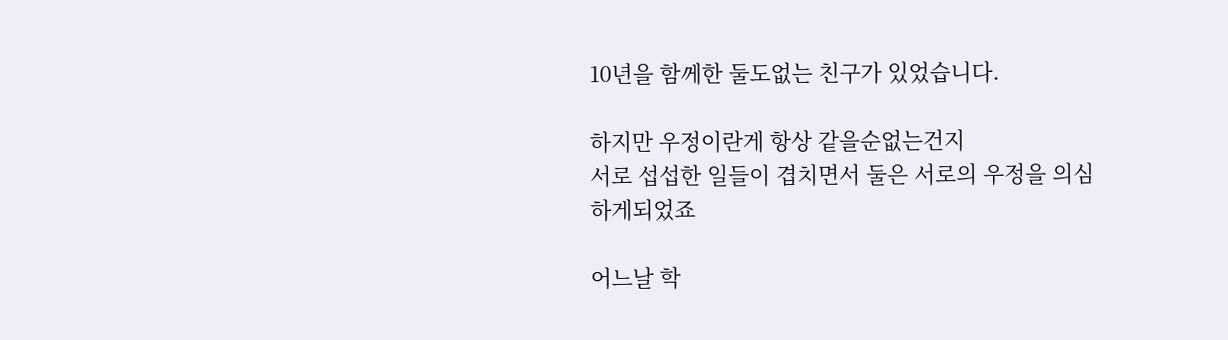10년을 함께한 둘도없는 친구가 있었습니다.

하지만 우정이란게 항상 같을순없는건지
서로 섭섭한 일들이 겹치면서 둘은 서로의 우정을 의심하게되었죠

어느날 학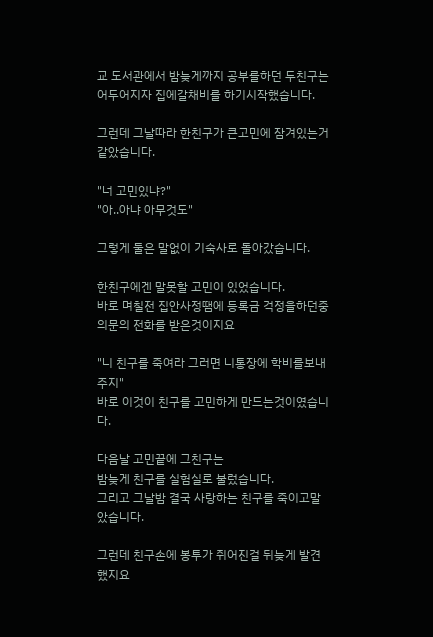교 도서관에서 밤늦게까지 공부를하던 두친구는
어두어지자 집에갈채비를 하기시작했습니다.

그런데 그날따라 한친구가 큰고민에 잠겨있는거같았습니다.

"너 고민있냐?"
"아..아냐 아무것도"

그렇게 둘은 말없이 기숙사로 돌아갔습니다.

한친구에겐 말못할 고민이 있었습니다.
바로 며칠전 집안사정땜에 등록금 걱정을하던중
의문의 전화를 받은것이지요

"니 친구를 죽여라 그러면 니통장에 학비를보내주지"
바로 이것이 친구를 고민하게 만드는것이였습니다.

다음날 고민끝에 그친구는
밤늦게 친구를 실험실로 불렀습니다.
그리고 그날밤 결국 사랑하는 친구를 죽이고말았습니다.

그런데 친구손에 봉투가 쥐어진걸 뒤늦게 발견했지요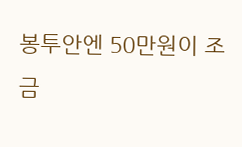봉투안엔 50만원이 조금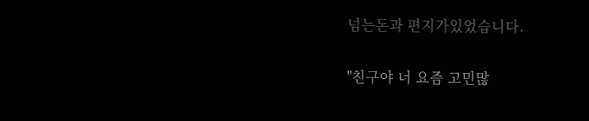넘는돈과 편지가있었습니다.

"친구야 너 요즘 고민많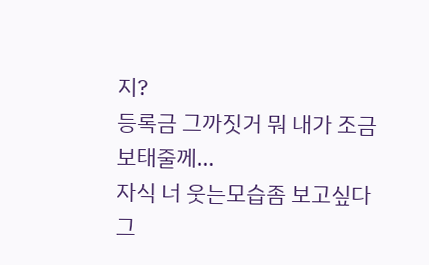지?
등록금 그까짓거 뭐 내가 조금 보태줄께…
자식 너 웃는모습좀 보고싶다
그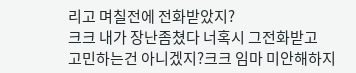리고 며칠전에 전화받았지?
크크 내가 장난좀쳤다 너혹시 그전화받고
고민하는건 아니겠지?크크 임마 미안해하지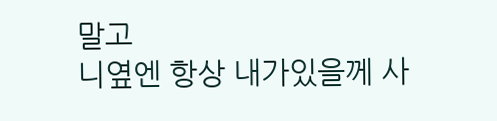말고
니옆엔 항상 내가있을께 사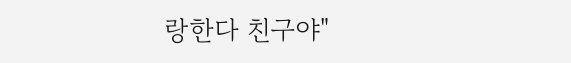랑한다 친구야"